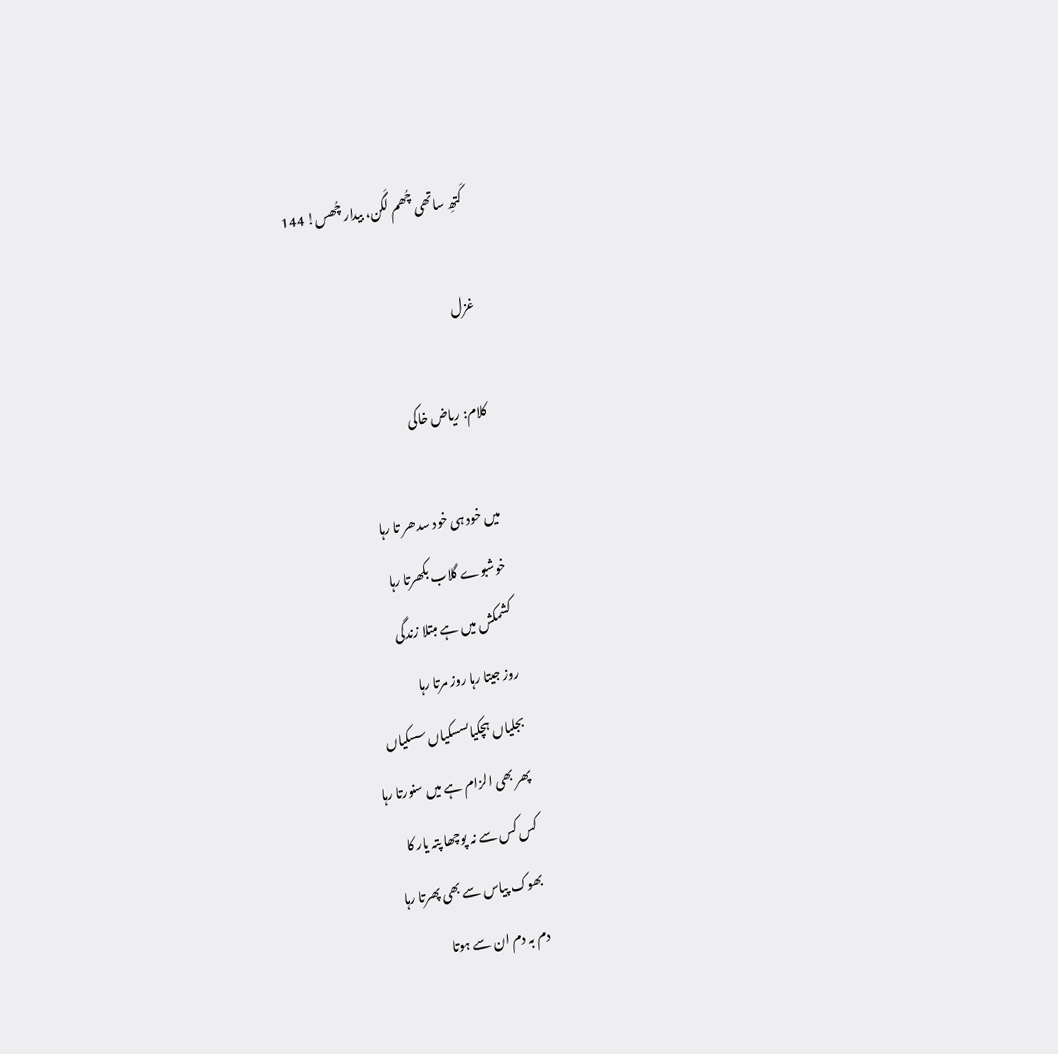کَتھِ ساتھی چُھم لَگن، بیدار چُھس! 144

غزل

کلام: ریاض خاکی

میں خود ہی خود سدھر تا رہا
خوشبوے گلاب بکھرتا رہا
کشمکش میں ہے مبتلا زندگی
روز جیتا رہا روز مرتا رہا
بجلیاں ہچکیاںسسکیاں سسکیاں
پھر بھی الزام ہے میں سنورتا رہا
کس کس سے نہ پوچھا پتہ یار کا
بھوک پیاس سے بھی پھرتا رہا
دم بہ دم ان سے ہوتا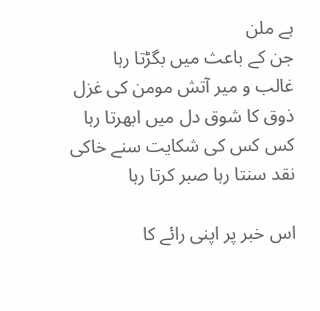ہے ملن
جن کے باعث میں بگڑتا رہا
غالب و میر آتش مومن کی غزل
ذوق کا شوق دل میں ابھرتا رہا
کس کس کی شکایت سنے خاکی
نقد سنتا رہا صبر کرتا رہا

اس خبر پر اپنی رائے کا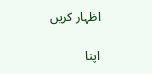اظہار کریں

اپنا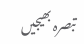تبصرہ بھیجیں